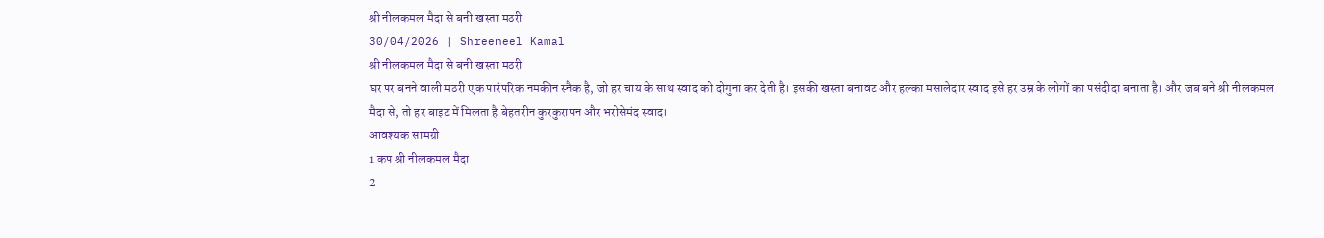श्री नीलकमल मैदा से बनी खस्ता मठरी
30/04/2026 | Shreeneel Kamal
श्री नीलकमल मैदा से बनी खस्ता मठरी
घर पर बनने वाली मठरी एक पारंपरिक नमकीन स्नैक है, जो हर चाय के साथ स्वाद को दोगुना कर देती है। इसकी खस्ता बनावट और हल्का मसालेदार स्वाद इसे हर उम्र के लोगों का पसंदीदा बनाता है। और जब बने श्री नीलकमल मैदा से, तो हर बाइट में मिलता है बेहतरीन कुरकुरापन और भरोसेमंद स्वाद।
आवश्यक सामग्री
1 कप श्री नीलकमल मैदा
2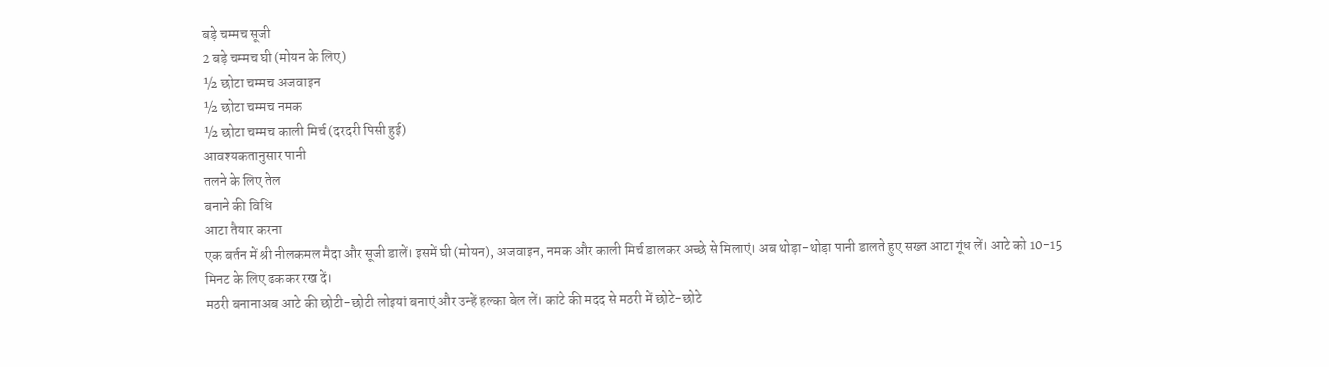बड़े चम्मच सूजी
2 बड़े चम्मच घी (मोयन के लिए)
½ छोटा चम्मच अजवाइन
½ छोटा चम्मच नमक
½ छोटा चम्मच काली मिर्च (दरदरी पिसी हुई)
आवश्यकतानुसार पानी
तलने के लिए तेल
बनाने की विधि
आटा तैयार करना
एक बर्तन में श्री नीलकमल मैदा और सूजी डालें। इसमें घी (मोयन), अजवाइन, नमक और काली मिर्च डालकर अच्छे से मिलाएं। अब थोड़ा-थोड़ा पानी डालते हुए सख्त आटा गूंध लें। आटे को 10-15 मिनट के लिए ढककर रख दें।
मठरी बनानाअब आटे की छोटी-छोटी लोइयां बनाएं और उन्हें हल्का बेल लें। कांटे की मदद से मठरी में छोटे-छोटे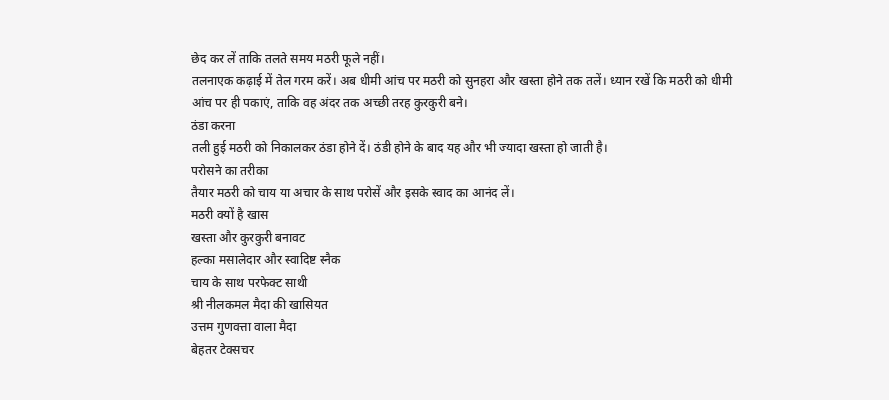छेद कर लें ताकि तलते समय मठरी फूले नहीं।
तलनाएक कढ़ाई में तेल गरम करें। अब धीमी आंच पर मठरी को सुनहरा और खस्ता होने तक तलें। ध्यान रखें कि मठरी को धीमी आंच पर ही पकाएं, ताकि वह अंदर तक अच्छी तरह कुरकुरी बने।
ठंडा करना
तली हुई मठरी को निकालकर ठंडा होने दें। ठंडी होने के बाद यह और भी ज्यादा खस्ता हो जाती है।
परोसने का तरीका
तैयार मठरी को चाय या अचार के साथ परोसें और इसके स्वाद का आनंद लें।
मठरी क्यों है खास
खस्ता और कुरकुरी बनावट
हल्का मसालेदार और स्वादिष्ट स्नैक
चाय के साथ परफेक्ट साथी
श्री नीलकमल मैदा की खासियत
उत्तम गुणवत्ता वाला मैदा
बेहतर टेक्सचर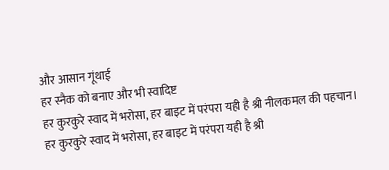और आसान गूंथाई
हर स्नैक को बनाए और भी स्वादिष्ट
हर कुरकुरे स्वाद में भरोसा, हर बाइट में परंपरा यही है श्री नीलकमल की पहचान।
हर कुरकुरे स्वाद में भरोसा, हर बाइट में परंपरा यही है श्री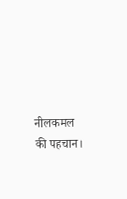नीलकमल की पहचान।